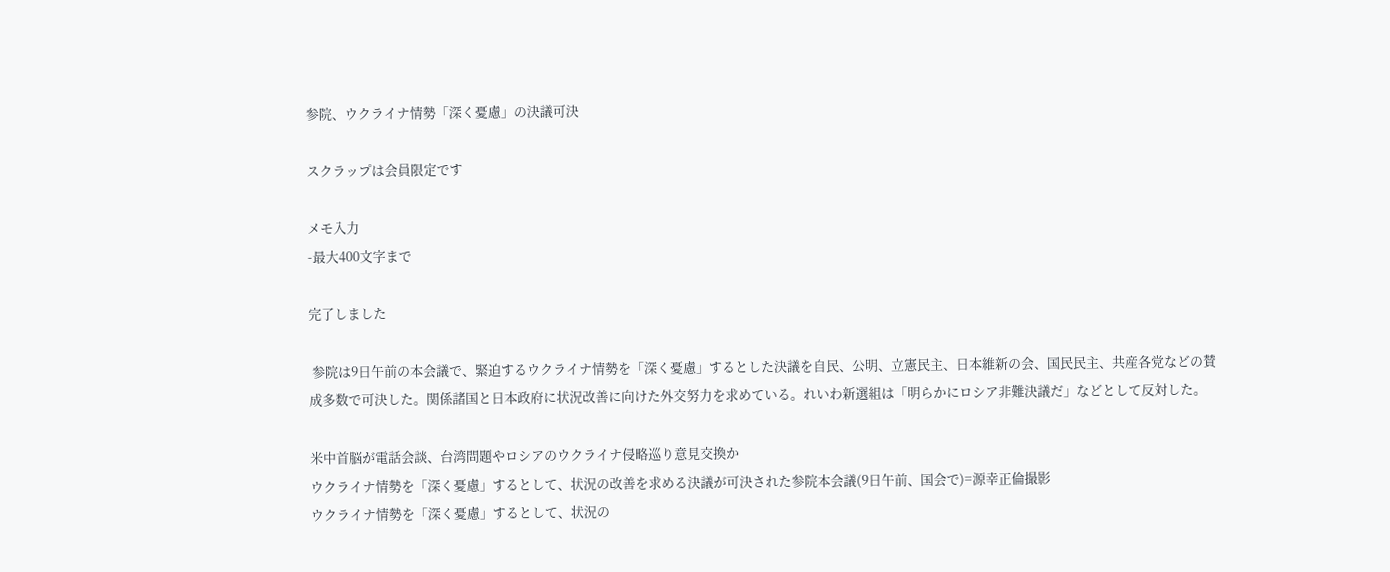参院、ウクライナ情勢「深く憂慮」の決議可決

スクラップは会員限定です

メモ入力
-最大400文字まで

完了しました

 参院は9日午前の本会議で、緊迫するウクライナ情勢を「深く憂慮」するとした決議を自民、公明、立憲民主、日本維新の会、国民民主、共産各党などの賛成多数で可決した。関係諸国と日本政府に状況改善に向けた外交努力を求めている。れいわ新選組は「明らかにロシア非難決議だ」などとして反対した。

米中首脳が電話会談、台湾問題やロシアのウクライナ侵略巡り意見交換か
ウクライナ情勢を「深く憂慮」するとして、状況の改善を求める決議が可決された参院本会議(9日午前、国会で)=源幸正倫撮影
ウクライナ情勢を「深く憂慮」するとして、状況の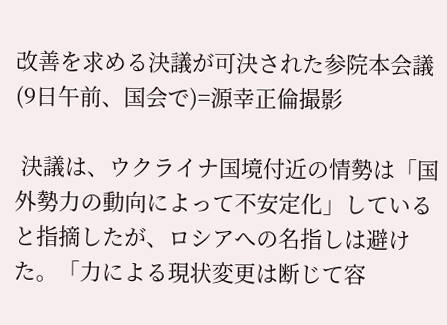改善を求める決議が可決された参院本会議(9日午前、国会で)=源幸正倫撮影

 決議は、ウクライナ国境付近の情勢は「国外勢力の動向によって不安定化」していると指摘したが、ロシアへの名指しは避けた。「力による現状変更は断じて容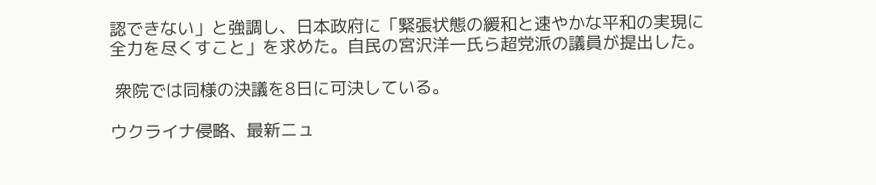認できない」と強調し、日本政府に「緊張状態の緩和と速やかな平和の実現に全力を尽くすこと」を求めた。自民の宮沢洋一氏ら超党派の議員が提出した。

 衆院では同様の決議を8日に可決している。

ウクライナ侵略、最新ニュ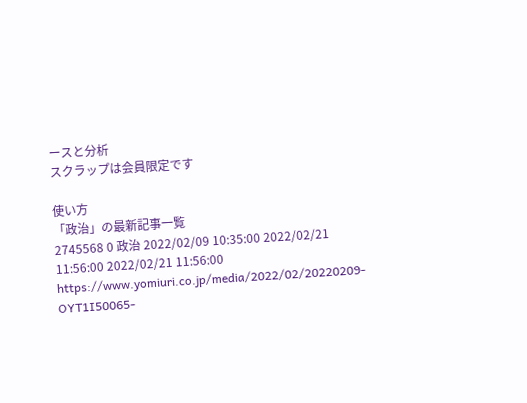ースと分析
スクラップは会員限定です

使い方
「政治」の最新記事一覧
2745568 0 政治 2022/02/09 10:35:00 2022/02/21 11:56:00 2022/02/21 11:56:00 https://www.yomiuri.co.jp/media/2022/02/20220209-OYT1I50065-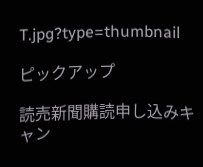T.jpg?type=thumbnail

ピックアップ

読売新聞購読申し込みキャン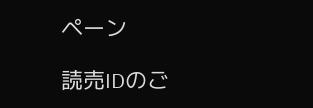ペーン

読売IDのご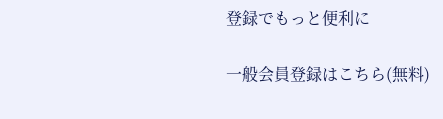登録でもっと便利に

一般会員登録はこちら(無料)